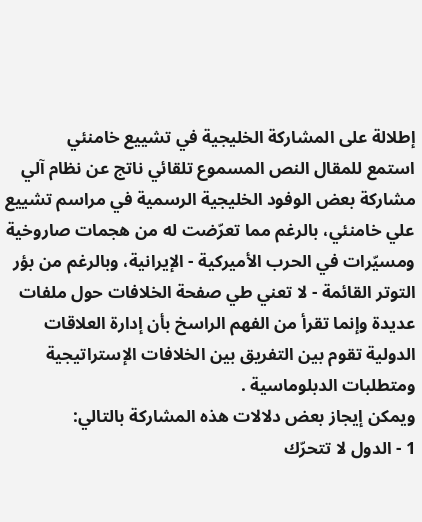إطلالة على المشاركة الخليجية في تشييع خامنئي
استمع للمقال النص المسموع تلقائي ناتج عن نظام آلي
مشاركة بعض الوفود الخليجية الرسمية في مراسم تشييع علي خامنئي، بالرغم مما تعرّضت له من هجمات صاروخية ومسيّرات في الحرب الأميركية - الإيرانية، وبالرغم من بؤر التوتر القائمة - لا تعني طي صفحة الخلافات حول ملفات عديدة وإنما تقرأ من الفهم الراسخ بأن إدارة العلاقات الدولية تقوم بين التفريق بين الخلافات الإستراتيجية ومتطلبات الدبلوماسية .
ويمكن إيجاز بعض دلالات هذه المشاركة بالتالي:
1 - الدول لا تتحرّك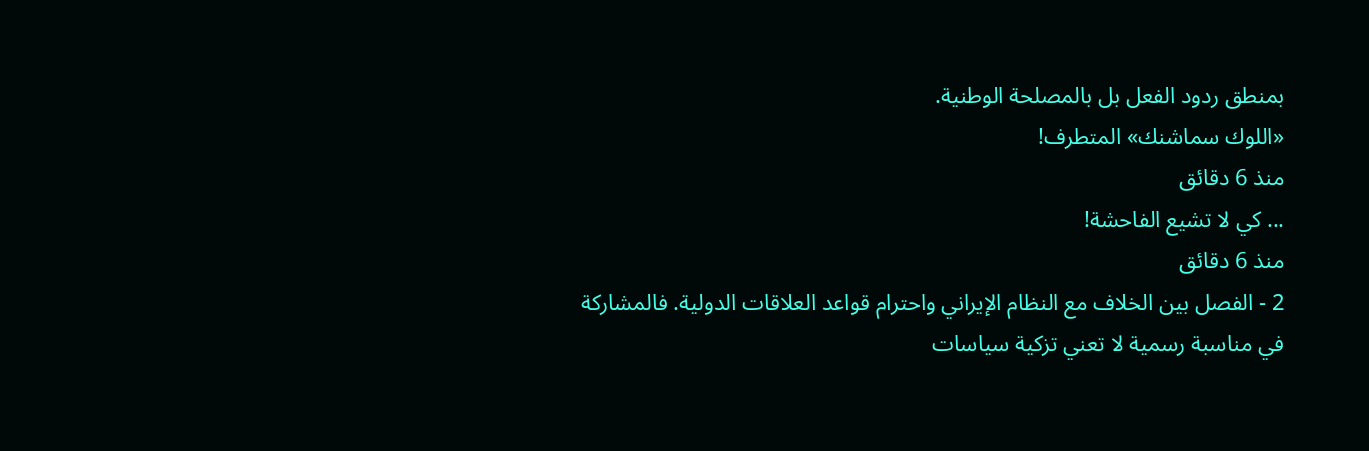بمنطق ردود الفعل بل بالمصلحة الوطنية.
«اللوك سماشنك» المتطرف!
منذ 6 دقائق
... كي لا تشيع الفاحشة!
منذ 6 دقائق
2 - الفصل بين الخلاف مع النظام الإيراني واحترام قواعد العلاقات الدولية. فالمشاركة في مناسبة رسمية لا تعني تزكية سياسات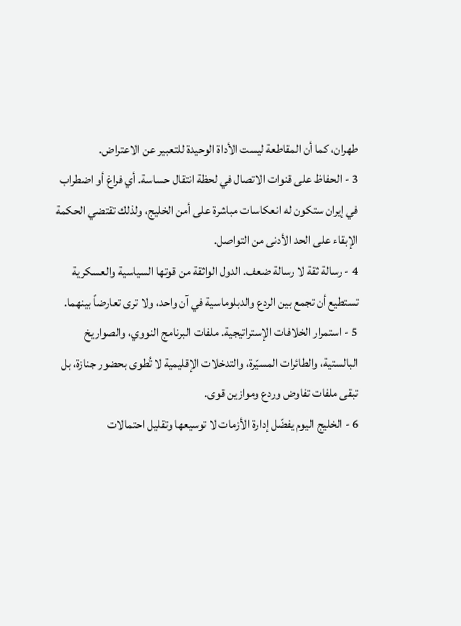طهران، كما أن المقاطعة ليست الأداة الوحيدة للتعبير عن الاعتراض.
3 - الحفاظ على قنوات الاتصال في لحظة انتقال حساسة. أي فراغ أو اضطراب في إيران ستكون له انعكاسات مباشرة على أمن الخليج، ولذلك تقتضي الحكمة الإبقاء على الحد الأدنى من التواصل.
4 - رسالة ثقة لا رسالة ضعف. الدول الواثقة من قوتها السياسية والعسكرية تستطيع أن تجمع بين الردع والدبلوماسية في آن واحد، ولا ترى تعارضاً بينهما.
5 - استمرار الخلافات الإستراتيجية. ملفات البرنامج النووي، والصواريخ البالستية، والطائرات المسيّرة، والتدخلات الإقليمية لا تُطوى بحضور جنازة، بل تبقى ملفات تفاوض وردع وموازين قوى.
6 - الخليج اليوم يفضّل إدارة الأزمات لا توسيعها وتقليل احتمالات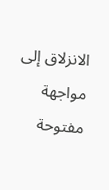الانزلاق إلى مواجهة مفتوحة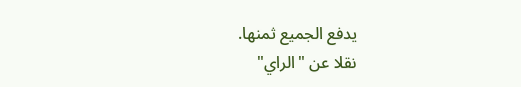يدفع الجميع ثمنها.
نقلا عن "الراي"